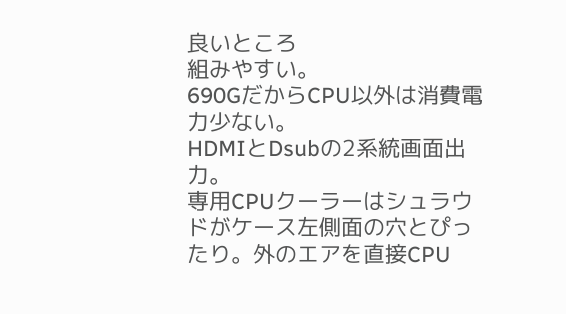良いところ
組みやすい。
690GだからCPU以外は消費電力少ない。
HDMIとDsubの2系統画面出力。
専用CPUクーラーはシュラウドがケース左側面の穴とぴったり。外のエアを直接CPU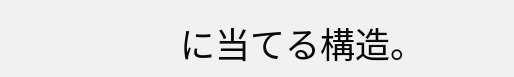に当てる構造。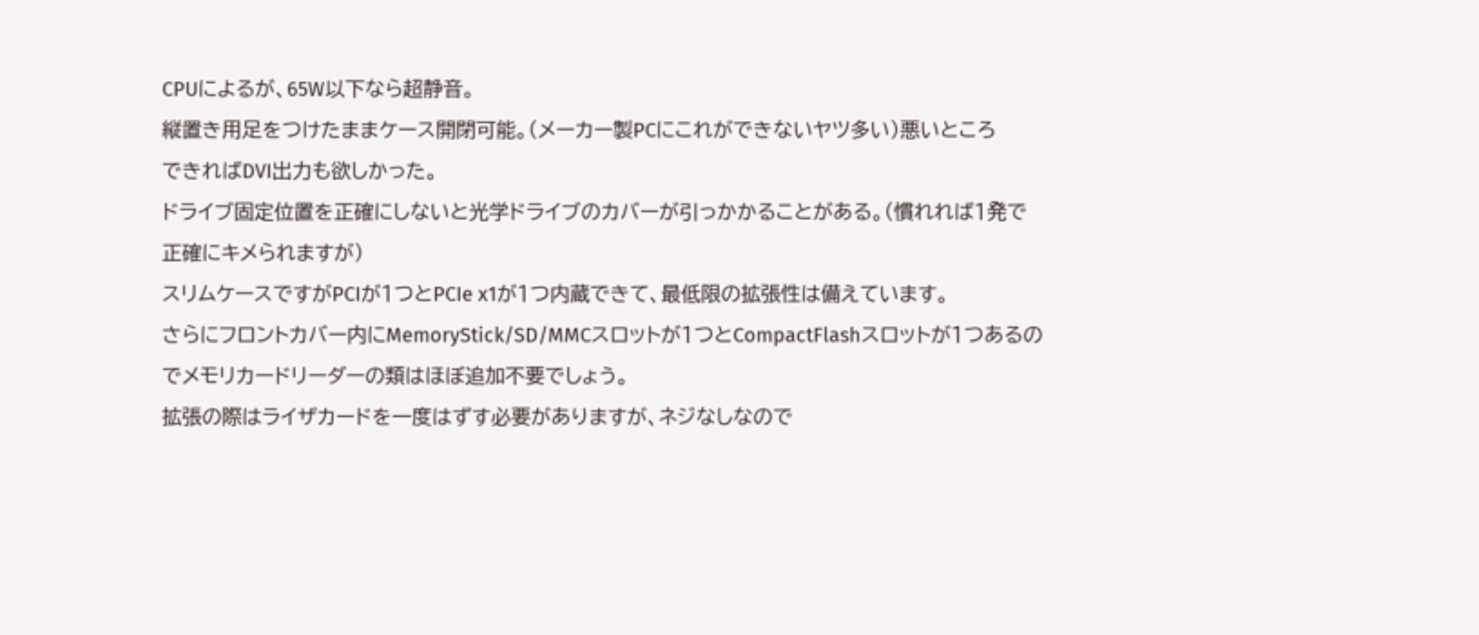CPUによるが、65W以下なら超静音。
縦置き用足をつけたままケース開閉可能。(メーカー製PCにこれができないヤツ多い)悪いところ
できればDVI出力も欲しかった。
ドライブ固定位置を正確にしないと光学ドライブのカバーが引っかかることがある。(慣れれば1発で正確にキメられますが)
スリムケースですがPCIが1つとPCIe x1が1つ内蔵できて、最低限の拡張性は備えています。
さらにフロントカバー内にMemoryStick/SD/MMCスロットが1つとCompactFlashスロットが1つあるのでメモリカードリーダーの類はほぼ追加不要でしょう。
拡張の際はライザカードを一度はずす必要がありますが、ネジなしなので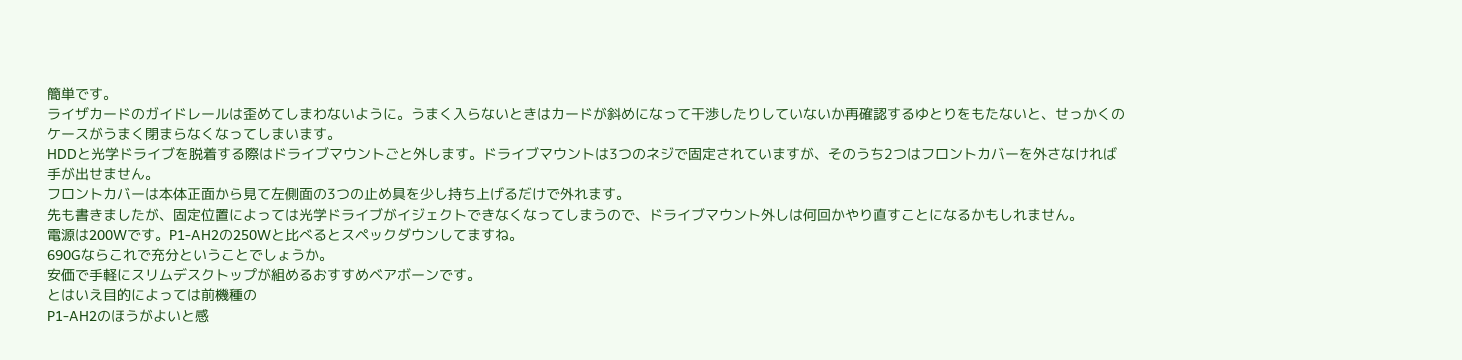簡単です。
ライザカードのガイドレールは歪めてしまわないように。うまく入らないときはカードが斜めになって干渉したりしていないか再確認するゆとりをもたないと、せっかくのケースがうまく閉まらなくなってしまいます。
HDDと光学ドライブを脱着する際はドライブマウントごと外します。ドライブマウントは3つのネジで固定されていますが、そのうち2つはフロントカバーを外さなければ手が出せません。
フロントカバーは本体正面から見て左側面の3つの止め具を少し持ち上げるだけで外れます。
先も書きましたが、固定位置によっては光学ドライブがイジェクトできなくなってしまうので、ドライブマウント外しは何回かやり直すことになるかもしれません。
電源は200Wです。P1-AH2の250Wと比べるとスペックダウンしてますね。
690Gならこれで充分ということでしょうか。
安価で手軽にスリムデスクトップが組めるおすすめベアボーンです。
とはいえ目的によっては前機種の
P1-AH2のほうがよいと感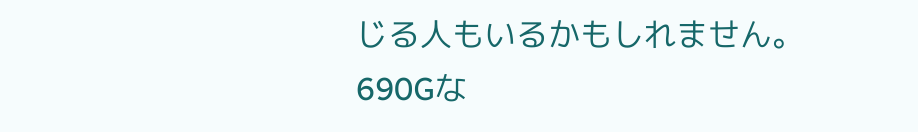じる人もいるかもしれません。
690Gな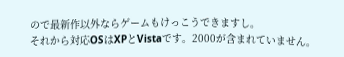ので最新作以外ならゲームもけっこうできますし。
それから対応OSはXPとVistaです。2000が含まれていません。